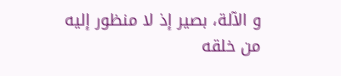و الآلة، بصير إذ لا منظور إليه من خلقه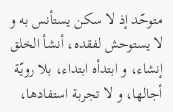متوحّد إذ لا سكن يستأنس به و لا يستوحش لفقده، أنشأ الخلق إنشاء، و ابتدأه ابتداء، بلا رويّة أجالها، و لا تجربة استفادها،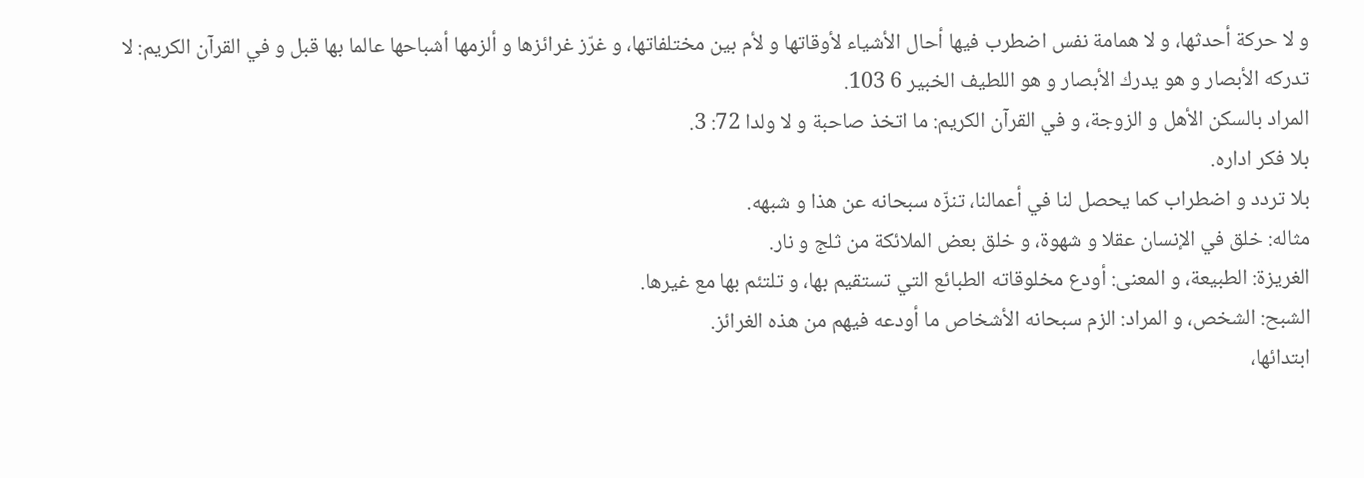و لا حركة أحدثها، و لا همامة نفس اضطرب فيها أحال الأشياء لأوقاتها و لأم بين مختلفاتها، و غرّز غرائزها و ألزمها أشباحها عالما بها قبل و في القرآن الكريم: لا تدركه الأبصار و هو يدرك الأبصار و هو اللطيف الخبير 6 103.
المراد بالسكن الأهل و الزوجة، و في القرآن الكريم: ما اتخذ صاحبة و لا ولدا 72: 3.
بلا فكر اداره.
بلا تردد و اضطراب كما يحصل لنا في أعمالنا، تنزّه سبحانه عن هذا و شبهه.
مثاله: خلق في الإنسان عقلا و شهوة، و خلق بعض الملائكة من ثلج و نار.
الغريزة: الطبيعة، و المعنى: أودع مخلوقاته الطبائع التي تستقيم بها، و تلتئم بها مع غيرها.
الشبح: الشخص، و المراد: الزم سبحانه الأشخاص ما أودعه فيهم من هذه الغرائز.
ابتدائها،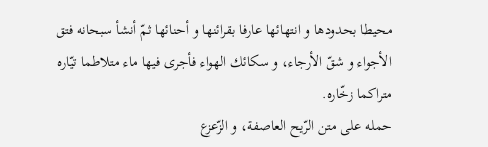محيطا بحدودها و انتهائها عارفا بقرائنها و أحنائها ثمّ أنشأ سبحانه فتق الأجواء و شقّ الأرجاء، و سكائك الهواء فأجرى فيها ماء متلاطما تيّاره متراكما زخّاره.
حمله على متن الرّيح العاصفة، و الزّعزع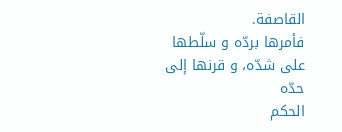القاصفة.
فأمرها بردّه و سلّطها على شدّه، و قرنها إلى حدّه
الحكم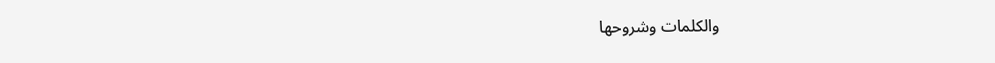والكلمات وشروحها